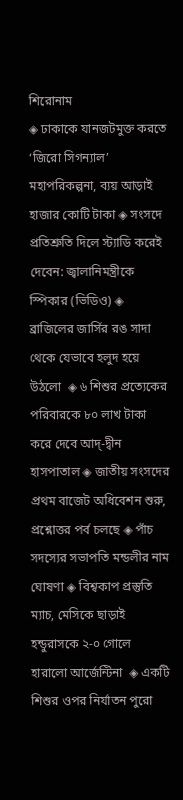শিরোনাম
◈ ঢাকাকে যানজটমুক্ত করতে ‘জিরো সিগন্যাল’ মহাপরিকল্পনা, ব্যয় আড়াই হাজার কোটি টাকা ◈ সংসদে প্রতিশ্রুতি দিলে স্ট্যাডি করেই দেবেন: জ্বালানিমন্ত্রীকে স্পিকার (ভিডিও) ◈ ব্রাজিলের জার্সির রঙ সাদা থেকে যেভাবে হলুদ হয়ে উঠলো  ◈ ৬ শিশুর প্রত্যেকের পরিবারকে ৮০ লাখ টাকা করে দেবে আদ্-দ্বীন হাসপাতাল ◈ জাতীয় সংসদের প্রথম বাজেট অধিবেশন শুরু, প্রশ্নোত্তর পর্ব চলছে ◈ পাঁচ সদস্যের সভাপতি মন্ডলীর নাম ঘোষণা ◈ বিশ্বকাপ প্রস্তু‌তি ম‌্যাচ, মে‌সি‌কে ছাড়াই হন্ডুরাসকে ২-০ গো‌লে হারালো আর্জেন্টিনা  ◈ একটি শিশুর ওপর নির্যাতন পুরো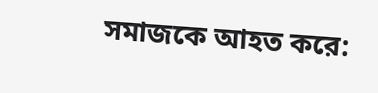সমাজকে আহত করে: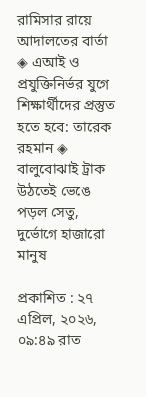রামিসার রায়ে আদালতের বার্তা ◈ এআই ও প্রযুক্তিনির্ভর যুগে শিক্ষার্থীদের প্রস্তুত হতে হবে: তারেক রহমান ◈ বালুবোঝাই ট্রাক উঠতেই ভেঙে পড়ল সেতু, দুর্ভোগে হাজারো মানুষ

প্রকাশিত : ২৭ এপ্রিল, ২০২৬, ০৯:৪৯ রাত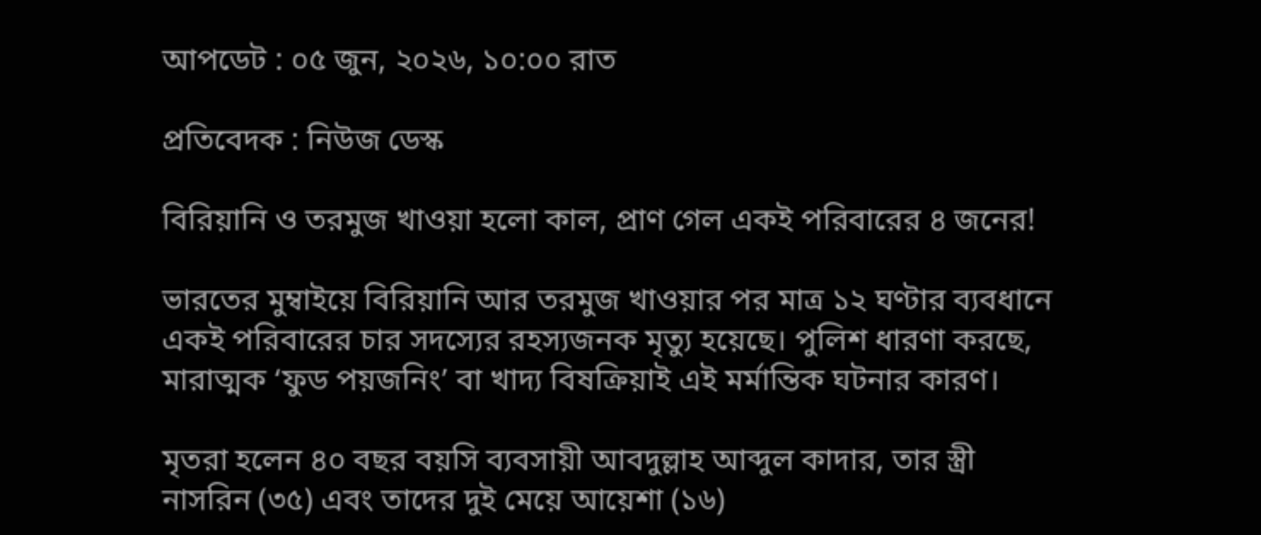আপডেট : ০৫ জুন, ২০২৬, ১০:০০ রাত

প্রতিবেদক : নিউজ ডেস্ক

বিরিয়ানি ও তরমুজ খাওয়া হলো কাল, প্রাণ গেল একই পরিবারের ৪ জনের!

ভারতের মুম্বাইয়ে বিরিয়ানি আর তরমুজ খাওয়ার পর মাত্র ১২ ঘণ্টার ব্যবধানে একই পরিবারের চার সদস্যের রহস্যজনক মৃত্যু হয়েছে। পুলিশ ধারণা করছে, মারাত্মক ‘ফুড পয়জনিং’ বা খাদ্য বিষক্রিয়াই এই মর্মান্তিক ঘটনার কারণ।

মৃতরা হলেন ৪০ বছর বয়সি ব্যবসায়ী আবদুল্লাহ আব্দুল কাদার, তার স্ত্রী নাসরিন (৩৫) এবং তাদের দুই মেয়ে আয়েশা (১৬)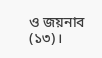ও জয়নাব (১৩)।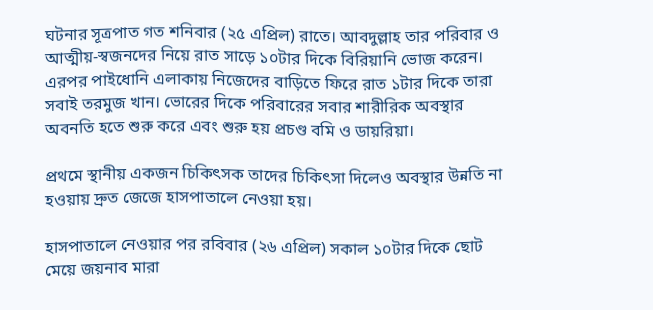ঘটনার সূত্রপাত গত শনিবার (২৫ এপ্রিল) রাতে। আবদুল্লাহ তার পরিবার ও আত্মীয়-স্বজনদের নিয়ে রাত সাড়ে ১০টার দিকে বিরিয়ানি ভোজ করেন। এরপর পাইধোনি এলাকায় নিজেদের বাড়িতে ফিরে রাত ১টার দিকে তারা সবাই তরমুজ খান। ভোরের দিকে পরিবারের সবার শারীরিক অবস্থার অবনতি হতে শুরু করে এবং শুরু হয় প্রচণ্ড বমি ও ডায়রিয়া।

প্রথমে স্থানীয় একজন চিকিৎসক তাদের চিকিৎসা দিলেও অবস্থার উন্নতি না হওয়ায় দ্রুত জেজে হাসপাতালে নেওয়া হয়।

হাসপাতালে নেওয়ার পর রবিবার (২৬ এপ্রিল) সকাল ১০টার দিকে ছোট মেয়ে জয়নাব মারা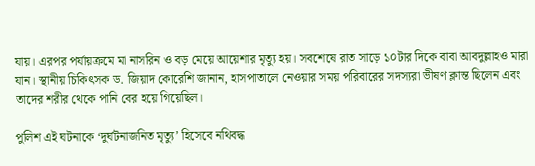যায়। এরপর পর্যায়ক্রমে মা নাসরিন ও বড় মেয়ে আয়েশার মৃত্যু হয়। সবশেষে রাত সাড়ে ১০টার দিকে বাবা আবদুল্লাহও মারা যান। স্থানীয় চিকিৎসক ড. জিয়াদ কোরেশি জানান, হাসপাতালে নেওয়ার সময় পরিবারের সদস্যরা ভীষণ ক্লান্ত ছিলেন এবং তাদের শরীর থেকে পানি বের হয়ে গিয়েছিল।

পুলিশ এই ঘটনাকে ‘দুর্ঘটনাজনিত মৃত্যু’ হিসেবে নথিবদ্ধ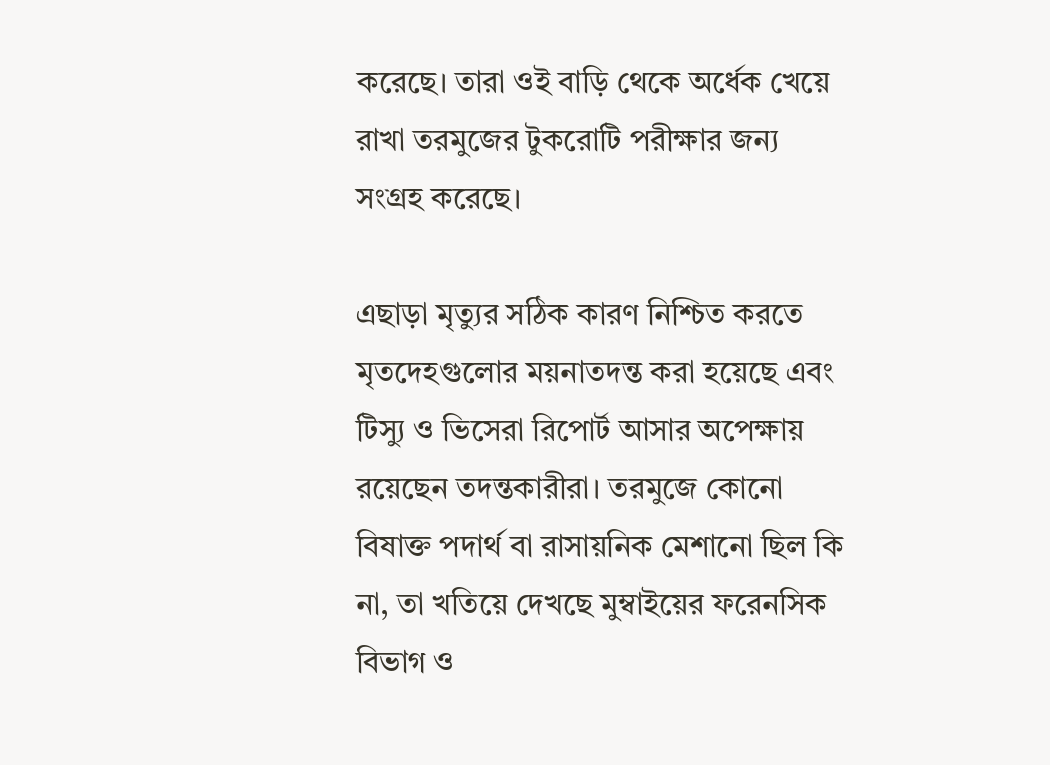করেছে। তারা ওই বাড়ি থেকে অর্ধেক খেয়ে রাখা তরমুজের টুকরোটি পরীক্ষার জন্য সংগ্রহ করেছে।

এছাড়া মৃত্যুর সঠিক কারণ নিশ্চিত করতে মৃতদেহগুলোর ময়নাতদন্ত করা হয়েছে এবং টিস্যু ও ভিসেরা রিপোর্ট আসার অপেক্ষায় রয়েছেন তদন্তকারীরা। তরমুজে কোনো বিষাক্ত পদার্থ বা রাসায়নিক মেশানো ছিল কি না, তা খতিয়ে দেখছে মুম্বাইয়ের ফরেনসিক বিভাগ ও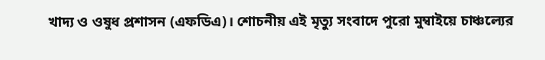খাদ্য ও ওষুধ প্রশাসন (এফডিএ)। শোচনীয় এই মৃত্যু সংবাদে পুরো মুম্বাইয়ে চাঞ্চল্যের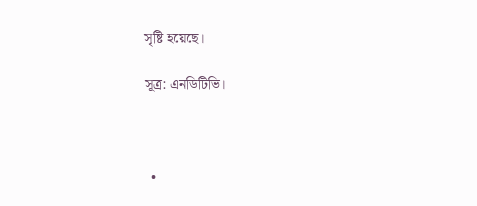সৃষ্টি হয়েছে।

সূত্র: এনডিটিভি।



  •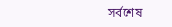সর্বশেষ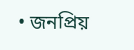• জনপ্রিয়